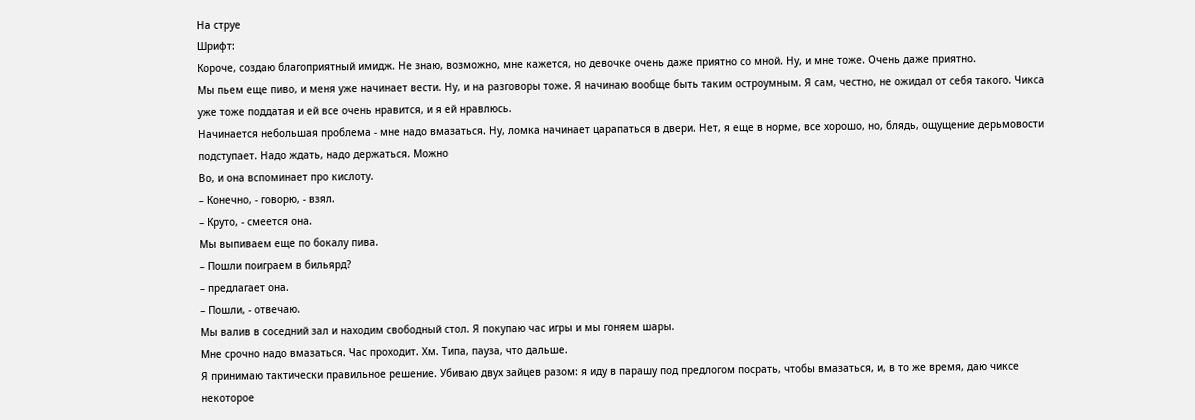На струе
Шрифт:
Короче, создаю благоприятный имидж. Не знаю, возможно, мне кажется, но девочке очень даже приятно со мной. Ну, и мне тоже. Очень даже приятно.
Мы пьем еще пиво, и меня уже начинает вести. Ну, и на разговоры тоже. Я начинаю вообще быть таким остроумным. Я сам, честно, не ожидал от себя такого. Чикса уже тоже поддатая и ей все очень нравится, и я ей нравлюсь.
Начинается небольшая проблема - мне надо вмазаться. Ну, ломка начинает царапаться в двери. Нет, я еще в норме, все хорошо, но, блядь, ощущение дерьмовости подступает. Надо ждать, надо держаться. Можно
Во, и она вспоминает про кислоту.
– Конечно, - говорю, - взял.
– Круто, - смеется она.
Мы выпиваем еще по бокалу пива.
– Пошли поиграем в бильярд?
– предлагает она.
– Пошли, - отвечаю.
Мы валив в соседний зал и находим свободный стол. Я покупаю час игры и мы гоняем шары.
Мне срочно надо вмазаться. Час проходит. Хм. Типа, пауза, что дальше.
Я принимаю тактически правильное решение. Убиваю двух зайцев разом: я иду в парашу под предлогом посрать, чтобы вмазаться, и, в то же время, даю чиксе некоторое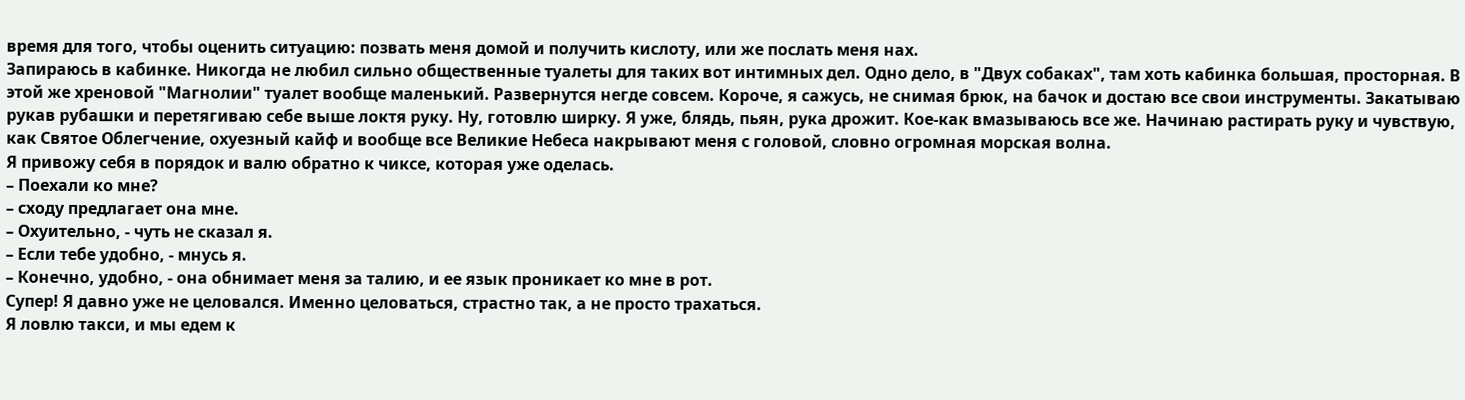время для того, чтобы оценить ситуацию: позвать меня домой и получить кислоту, или же послать меня нах.
Запираюсь в кабинке. Никогда не любил сильно общественные туалеты для таких вот интимных дел. Одно дело, в "Двух собаках", там хоть кабинка большая, просторная. В этой же хреновой "Магнолии" туалет вообще маленький. Развернутся негде совсем. Короче, я сажусь, не снимая брюк, на бачок и достаю все свои инструменты. Закатываю рукав рубашки и перетягиваю себе выше локтя руку. Ну, готовлю ширку. Я уже, блядь, пьян, рука дрожит. Кое-как вмазываюсь все же. Начинаю растирать руку и чувствую, как Святое Облегчение, охуезный кайф и вообще все Великие Небеса накрывают меня с головой, словно огромная морская волна.
Я привожу себя в порядок и валю обратно к чиксе, которая уже оделась.
– Поехали ко мне?
– сходу предлагает она мне.
– Охуительно, - чуть не сказал я.
– Если тебе удобно, - мнусь я.
– Конечно, удобно, - она обнимает меня за талию, и ее язык проникает ко мне в рот.
Супер! Я давно уже не целовался. Именно целоваться, страстно так, а не просто трахаться.
Я ловлю такси, и мы едем к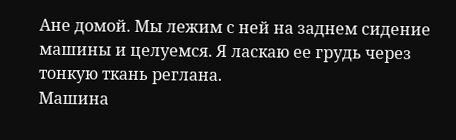Ане домой. Мы лежим с ней на заднем сидение машины и целуемся. Я ласкаю ее грудь через тонкую ткань реглана.
Машина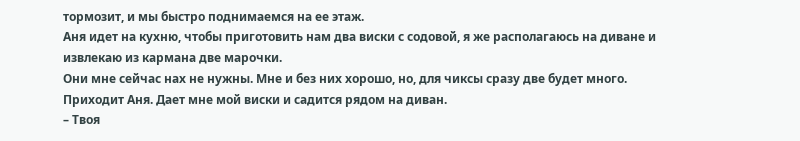тормозит, и мы быстро поднимаемся на ее этаж.
Аня идет на кухню, чтобы приготовить нам два виски с содовой, я же располагаюсь на диване и извлекаю из кармана две марочки.
Они мне сейчас нах не нужны. Мне и без них хорошо, но, для чиксы сразу две будет много.
Приходит Аня. Дает мне мой виски и садится рядом на диван.
– Твоя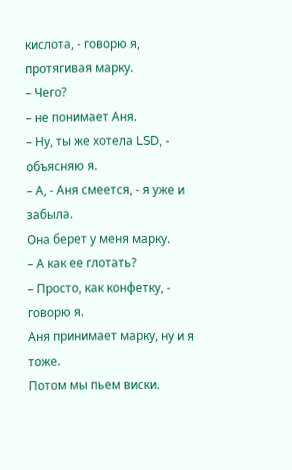кислота, - говорю я, протягивая марку.
– Чего?
– не понимает Аня.
– Ну, ты же хотела LSD, - объясняю я.
– А, - Аня смеется, - я уже и забыла.
Она берет у меня марку.
– А как ее глотать?
– Просто, как конфетку, - говорю я.
Аня принимает марку, ну и я тоже.
Потом мы пьем виски.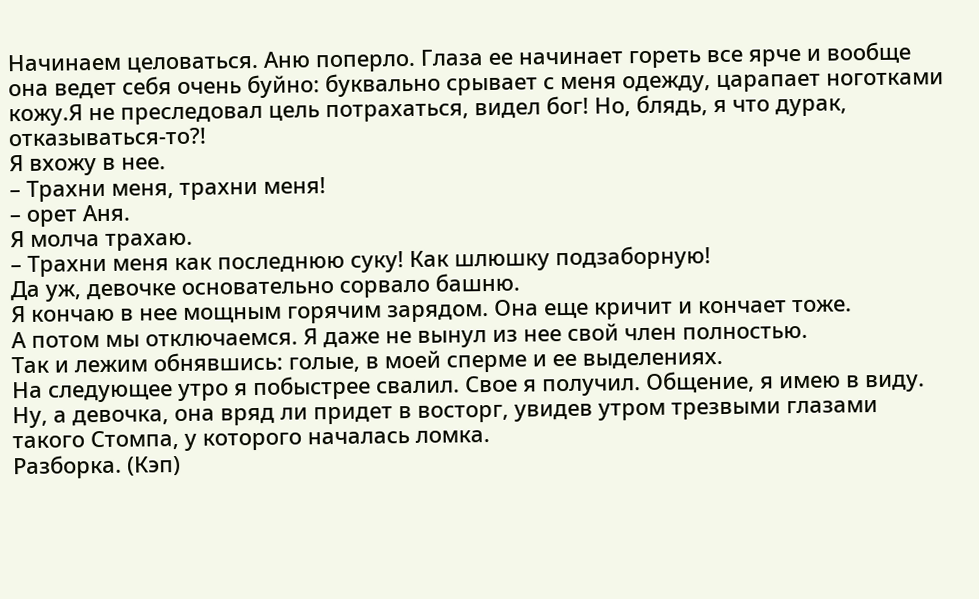Начинаем целоваться. Аню поперло. Глаза ее начинает гореть все ярче и вообще
она ведет себя очень буйно: буквально срывает с меня одежду, царапает ноготками кожу.Я не преследовал цель потрахаться, видел бог! Но, блядь, я что дурак, отказываться-то?!
Я вхожу в нее.
– Трахни меня, трахни меня!
– орет Аня.
Я молча трахаю.
– Трахни меня как последнюю суку! Как шлюшку подзаборную!
Да уж, девочке основательно сорвало башню.
Я кончаю в нее мощным горячим зарядом. Она еще кричит и кончает тоже.
А потом мы отключаемся. Я даже не вынул из нее свой член полностью.
Так и лежим обнявшись: голые, в моей сперме и ее выделениях.
На следующее утро я побыстрее свалил. Свое я получил. Общение, я имею в виду. Ну, а девочка, она вряд ли придет в восторг, увидев утром трезвыми глазами такого Стомпа, у которого началась ломка.
Разборка. (Кэп)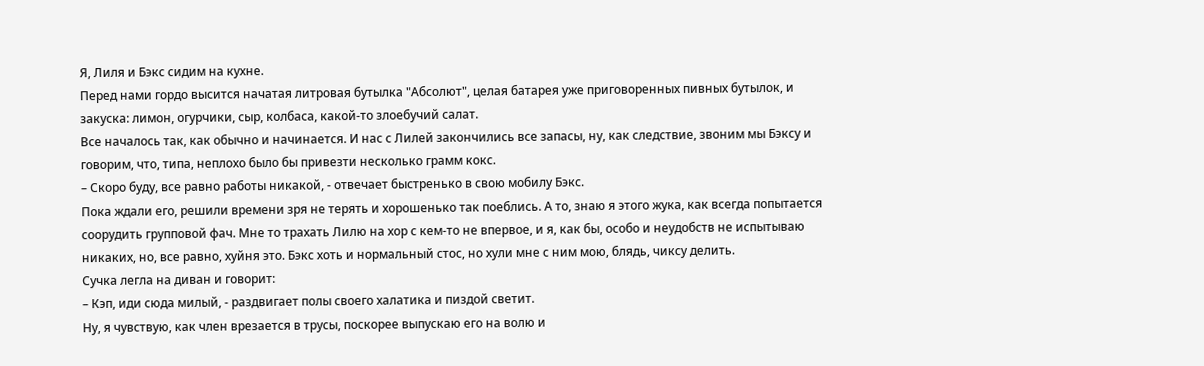Я, Лиля и Бэкс сидим на кухне.
Перед нами гордо высится начатая литровая бутылка "Абсолют", целая батарея уже приговоренных пивных бутылок, и закуска: лимон, огурчики, сыр, колбаса, какой-то злоебучий салат.
Все началось так, как обычно и начинается. И нас с Лилей закончились все запасы, ну, как следствие, звоним мы Бэксу и говорим, что, типа, неплохо было бы привезти несколько грамм кокс.
– Скоро буду, все равно работы никакой, - отвечает быстренько в свою мобилу Бэкс.
Пока ждали его, решили времени зря не терять и хорошенько так поеблись. А то, знаю я этого жука, как всегда попытается соорудить групповой фач. Мне то трахать Лилю на хор с кем-то не впервое, и я, как бы, особо и неудобств не испытываю никаких, но, все равно, хуйня это. Бэкс хоть и нормальный стос, но хули мне с ним мою, блядь, чиксу делить.
Сучка легла на диван и говорит:
– Кэп, иди сюда милый, - раздвигает полы своего халатика и пиздой светит.
Ну, я чувствую, как член врезается в трусы, поскорее выпускаю его на волю и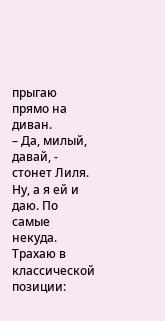прыгаю прямо на диван.
– Да, милый, давай, - стонет Лиля.
Ну, а я ей и даю. По самые некуда. Трахаю в классической позиции: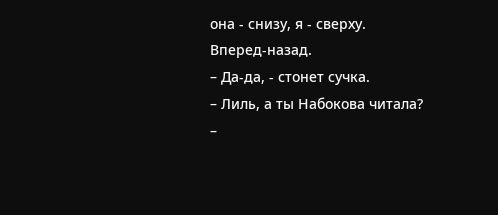она - снизу, я - сверху.
Вперед-назад.
– Да-да, - стонет сучка.
– Лиль, а ты Набокова читала?
–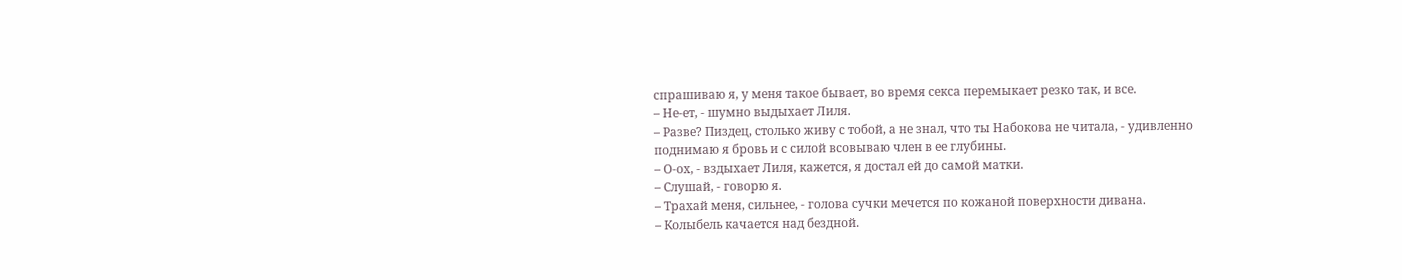спрашиваю я, у меня такое бывает, во время секса перемыкает резко так, и все.
– Не-ет, - шумно выдыхает Лиля.
– Разве? Пиздец, столько живу с тобой, а не знал, что ты Набокова не читала, - удивленно поднимаю я бровь и с силой всовываю член в ее глубины.
– О-ох, - вздыхает Лиля, кажется, я достал ей до самой матки.
– Слушай, - говорю я.
– Трахай меня, сильнее, - голова сучки мечется по кожаной поверхности дивана.
– Колыбель качается над бездной.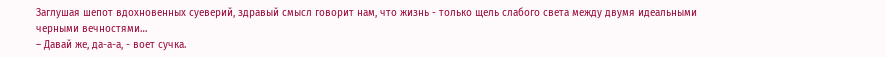Заглушая шепот вдохновенных суеверий, здравый смысл говорит нам, что жизнь - только щель слабого света между двумя идеальными черными вечностями…
– Давай же, да-а-а, - воет сучка.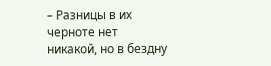– Разницы в их черноте нет никакой, но в бездну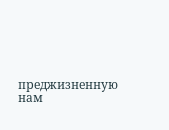преджизненную нам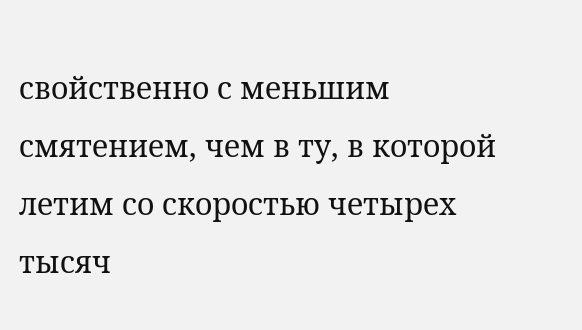свойственно с меньшим смятением, чем в ту, в которой летим со скоростью четырех тысяч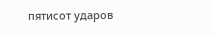пятисот ударов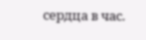сердца в час.